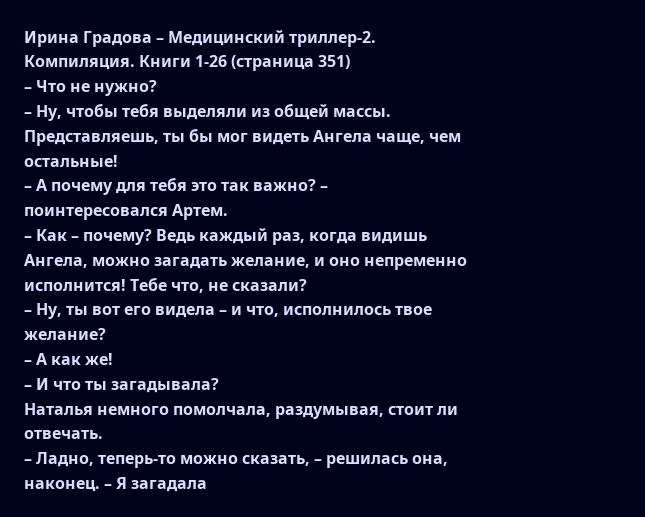Ирина Градова – Медицинский триллер-2. Компиляция. Книги 1-26 (страница 351)
– Что не нужно?
– Ну, чтобы тебя выделяли из общей массы. Представляешь, ты бы мог видеть Ангела чаще, чем остальные!
– А почему для тебя это так важно? – поинтересовался Артем.
– Как – почему? Ведь каждый раз, когда видишь Ангела, можно загадать желание, и оно непременно исполнится! Тебе что, не сказали?
– Ну, ты вот его видела – и что, исполнилось твое желание?
– А как же!
– И что ты загадывала?
Наталья немного помолчала, раздумывая, стоит ли отвечать.
– Ладно, теперь-то можно сказать, – решилась она, наконец. – Я загадала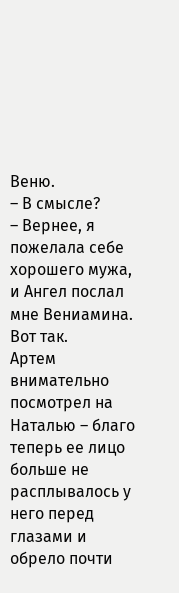Веню.
– В смысле?
– Вернее, я пожелала себе хорошего мужа, и Ангел послал мне Вениамина. Вот так.
Артем внимательно посмотрел на Наталью – благо теперь ее лицо больше не расплывалось у него перед глазами и обрело почти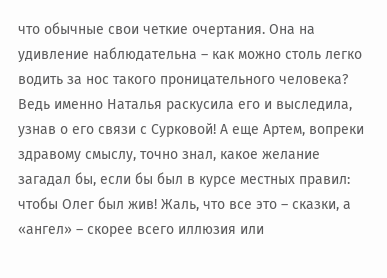что обычные свои четкие очертания. Она на удивление наблюдательна – как можно столь легко водить за нос такого проницательного человека? Ведь именно Наталья раскусила его и выследила, узнав о его связи с Сурковой! А еще Артем, вопреки здравому смыслу, точно знал, какое желание загадал бы, если бы был в курсе местных правил: чтобы Олег был жив! Жаль, что все это – сказки, а «ангел» – скорее всего иллюзия или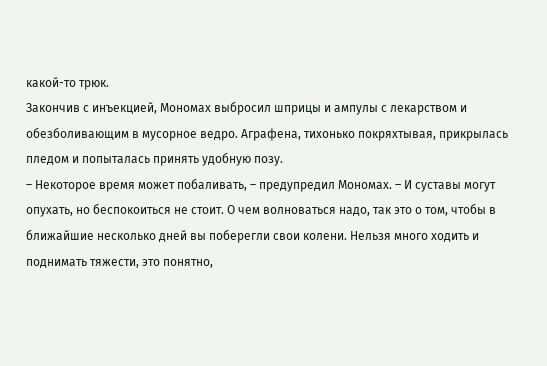какой-то трюк.
Закончив с инъекцией, Мономах выбросил шприцы и ампулы с лекарством и обезболивающим в мусорное ведро. Аграфена, тихонько покряхтывая, прикрылась пледом и попыталась принять удобную позу.
– Некоторое время может побаливать, – предупредил Мономах. – И суставы могут опухать, но беспокоиться не стоит. О чем волноваться надо, так это о том, чтобы в ближайшие несколько дней вы поберегли свои колени. Нельзя много ходить и поднимать тяжести, это понятно,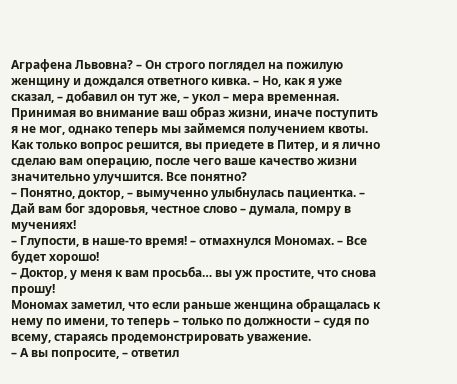Аграфена Львовна? – Он строго поглядел на пожилую женщину и дождался ответного кивка. – Но, как я уже сказал, – добавил он тут же, – укол – мера временная. Принимая во внимание ваш образ жизни, иначе поступить я не мог, однако теперь мы займемся получением квоты. Как только вопрос решится, вы приедете в Питер, и я лично сделаю вам операцию, после чего ваше качество жизни значительно улучшится. Все понятно?
– Понятно, доктор, – вымученно улыбнулась пациентка. – Дай вам бог здоровья, честное слово – думала, помру в мучениях!
– Глупости, в наше-то время! – отмахнулся Мономах. – Все будет хорошо!
– Доктор, у меня к вам просьба… вы уж простите, что снова прошу!
Мономах заметил, что если раньше женщина обращалась к нему по имени, то теперь – только по должности – судя по всему, стараясь продемонстрировать уважение.
– А вы попросите, – ответил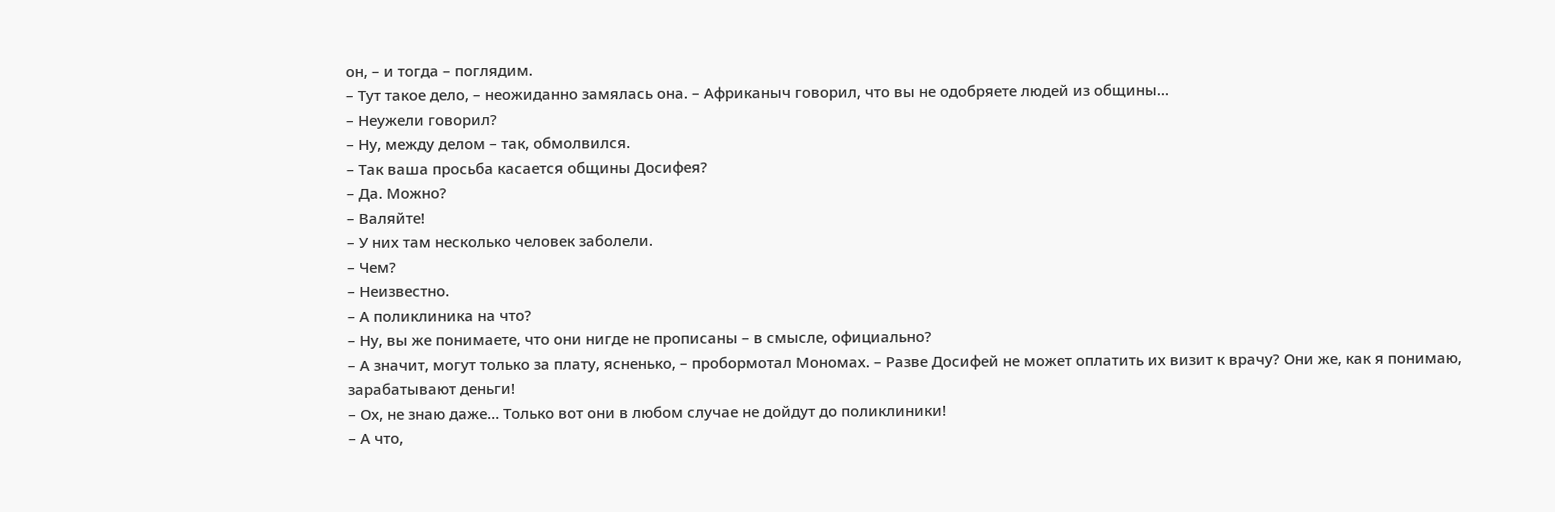он, – и тогда – поглядим.
– Тут такое дело, – неожиданно замялась она. – Африканыч говорил, что вы не одобряете людей из общины…
– Неужели говорил?
– Ну, между делом – так, обмолвился.
– Так ваша просьба касается общины Досифея?
– Да. Можно?
– Валяйте!
– У них там несколько человек заболели.
– Чем?
– Неизвестно.
– А поликлиника на что?
– Ну, вы же понимаете, что они нигде не прописаны – в смысле, официально?
– А значит, могут только за плату, ясненько, – пробормотал Мономах. – Разве Досифей не может оплатить их визит к врачу? Они же, как я понимаю, зарабатывают деньги!
– Ох, не знаю даже… Только вот они в любом случае не дойдут до поликлиники!
– А что,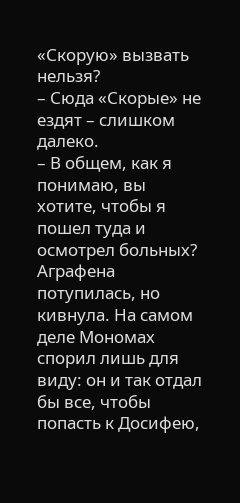«Скорую» вызвать нельзя?
– Сюда «Скорые» не ездят – слишком далеко.
– В общем, как я понимаю, вы хотите, чтобы я пошел туда и осмотрел больных?
Аграфена потупилась, но кивнула. На самом деле Мономах спорил лишь для виду: он и так отдал бы все, чтобы попасть к Досифею,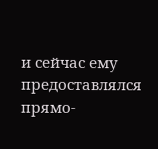и сейчас ему предоставлялся прямо-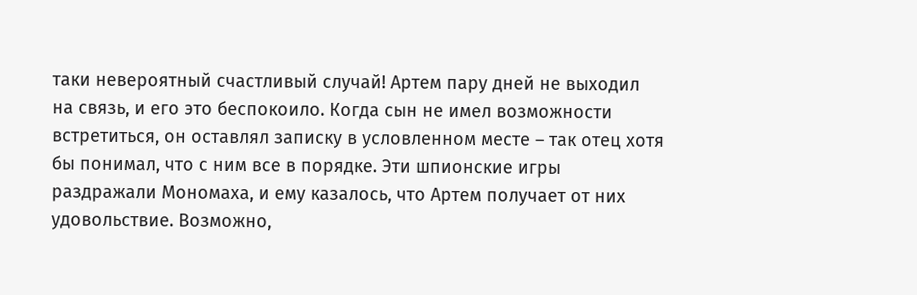таки невероятный счастливый случай! Артем пару дней не выходил на связь, и его это беспокоило. Когда сын не имел возможности встретиться, он оставлял записку в условленном месте – так отец хотя бы понимал, что с ним все в порядке. Эти шпионские игры раздражали Мономаха, и ему казалось, что Артем получает от них удовольствие. Возможно,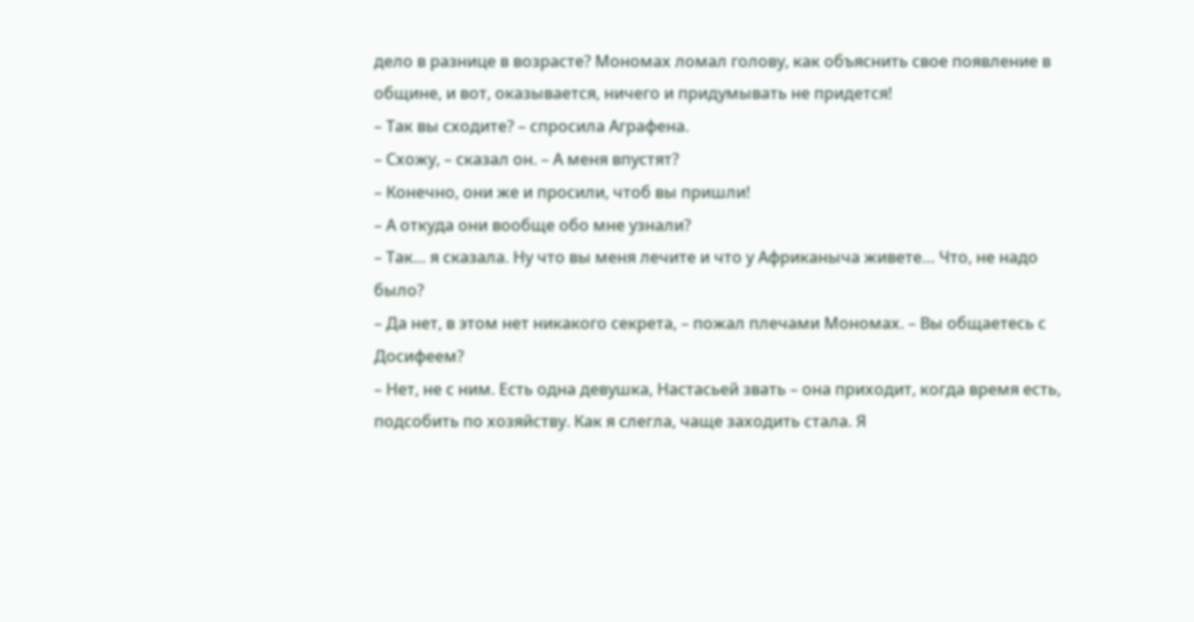дело в разнице в возрасте? Мономах ломал голову, как объяснить свое появление в общине, и вот, оказывается, ничего и придумывать не придется!
– Так вы сходите? – спросила Аграфена.
– Схожу, – сказал он. – А меня впустят?
– Конечно, они же и просили, чтоб вы пришли!
– А откуда они вообще обо мне узнали?
– Так… я сказала. Ну что вы меня лечите и что у Африканыча живете… Что, не надо было?
– Да нет, в этом нет никакого секрета, – пожал плечами Мономах. – Вы общаетесь с Досифеем?
– Нет, не с ним. Есть одна девушка, Настасьей звать – она приходит, когда время есть, подсобить по хозяйству. Как я слегла, чаще заходить стала. Я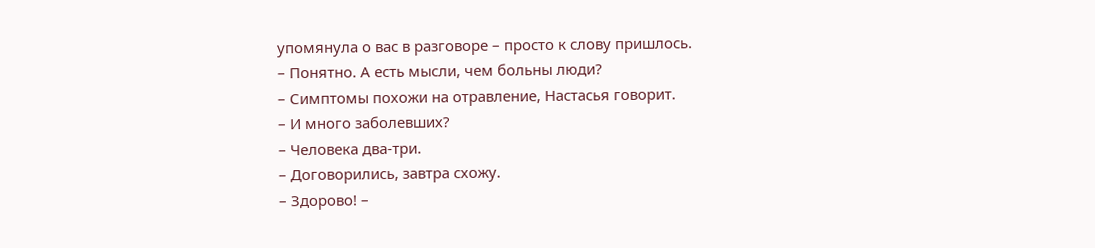упомянула о вас в разговоре – просто к слову пришлось.
– Понятно. А есть мысли, чем больны люди?
– Симптомы похожи на отравление, Настасья говорит.
– И много заболевших?
– Человека два-три.
– Договорились, завтра схожу.
– Здорово! –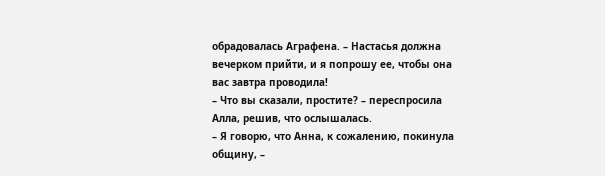обрадовалась Аграфена. – Настасья должна вечерком прийти, и я попрошу ее, чтобы она вас завтра проводила!
– Что вы сказали, простите? – переспросила Алла, решив, что ослышалась.
– Я говорю, что Анна, к сожалению, покинула общину, –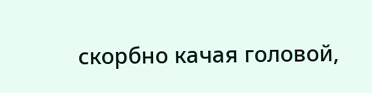скорбно качая головой,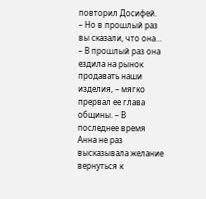повторил Досифей.
– Но в прошлый раз вы сказали, что она…
– В прошлый раз она ездила на рынок продавать наши изделия, – мягко прервал ее глава общины. – В последнее время Анна не раз высказывала желание вернуться к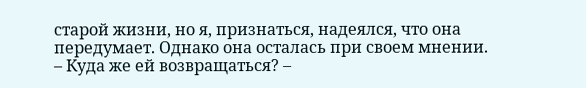старой жизни, но я, признаться, надеялся, что она передумает. Однако она осталась при своем мнении.
– Куда же ей возвращаться? –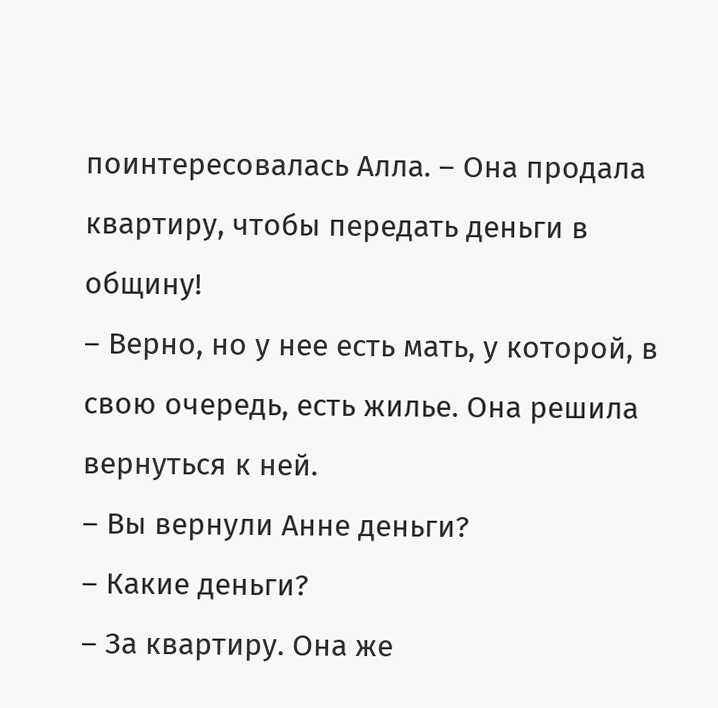поинтересовалась Алла. – Она продала квартиру, чтобы передать деньги в общину!
– Верно, но у нее есть мать, у которой, в свою очередь, есть жилье. Она решила вернуться к ней.
– Вы вернули Анне деньги?
– Какие деньги?
– За квартиру. Она же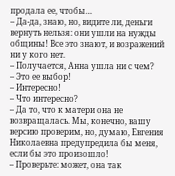продала ее, чтобы…
– Да-да, знаю, но, видите ли, деньги вернуть нельзя: они ушли на нужды общины! Все это знают, и возражений ни у кого нет.
– Получается, Анна ушла ни с чем?
– Это ее выбор!
– Интересно!
– Что интересно?
– Да то, что к матери она не возвращалась. Мы, конечно, вашу версию проверим, но, думаю, Евгения Николаевна предупредила бы меня, если бы это произошло!
– Проверьте: может, она так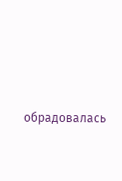обрадовалась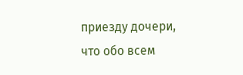приезду дочери, что обо всем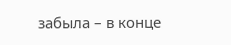забыла – в конце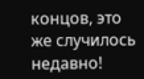концов, это же случилось недавно!